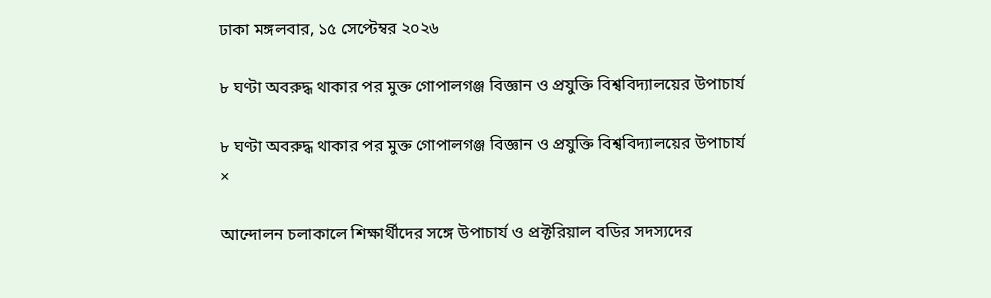ঢাকা মঙ্গলবার, ১৫ সেপ্টেম্বর ২০২৬

৮ ঘণ্টা অবরুদ্ধ থাকার পর মুক্ত গোপালগঞ্জ বিজ্ঞান ও প্রযুক্তি বিশ্ববিদ্যালয়ের উপাচার্য

৮ ঘণ্টা অবরুদ্ধ থাকার পর মুক্ত গোপালগঞ্জ বিজ্ঞান ও প্রযুক্তি বিশ্ববিদ্যালয়ের উপাচার্য
×

আন্দোলন চলাকালে শিক্ষার্থীদের সঙ্গে উপাচার্য ও প্রক্টরিয়াল বডির সদস্যদের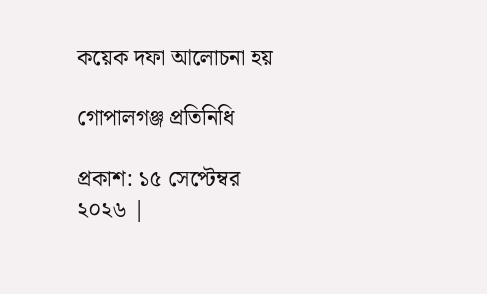কয়েক দফা আলোচনা হয়

গোপালগঞ্জ প্রতিনিধি

প্রকাশ: ১৫ সেপ্টেম্বর ২০২৬ |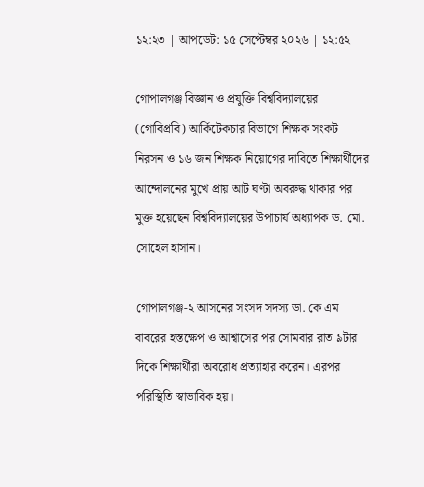১২:২৩ | আপডেট: ১৫ সেপ্টেম্বর ২০২৬ | ১২:৫২

গোপালগঞ্জ বিজ্ঞান ও প্রযুক্তি বিশ্ববিদ্যালয়ের (গোবিপ্রবি) আর্কিটেকচার বিভাগে শিক্ষক সংকট নিরসন ও ১৬ জন শিক্ষক নিয়োগের দাবিতে শিক্ষার্থীদের আন্দোলনের মুখে প্রায় আট ঘণ্টা অবরুদ্ধ থাকার পর মুক্ত হয়েছেন বিশ্ববিদ্যালয়ের উপাচার্য অধ্যাপক ড. মো. সোহেল হাসান।

গোপালগঞ্জ-২ আসনের সংসদ সদস্য ডা. কে এম বাবরের হস্তক্ষেপ ও আশ্বাসের পর সোমবার রাত ৯টার দিকে শিক্ষার্থীরা অবরোধ প্রত্যাহার করেন। এরপর পরিস্থিতি স্বাভাবিক হয়।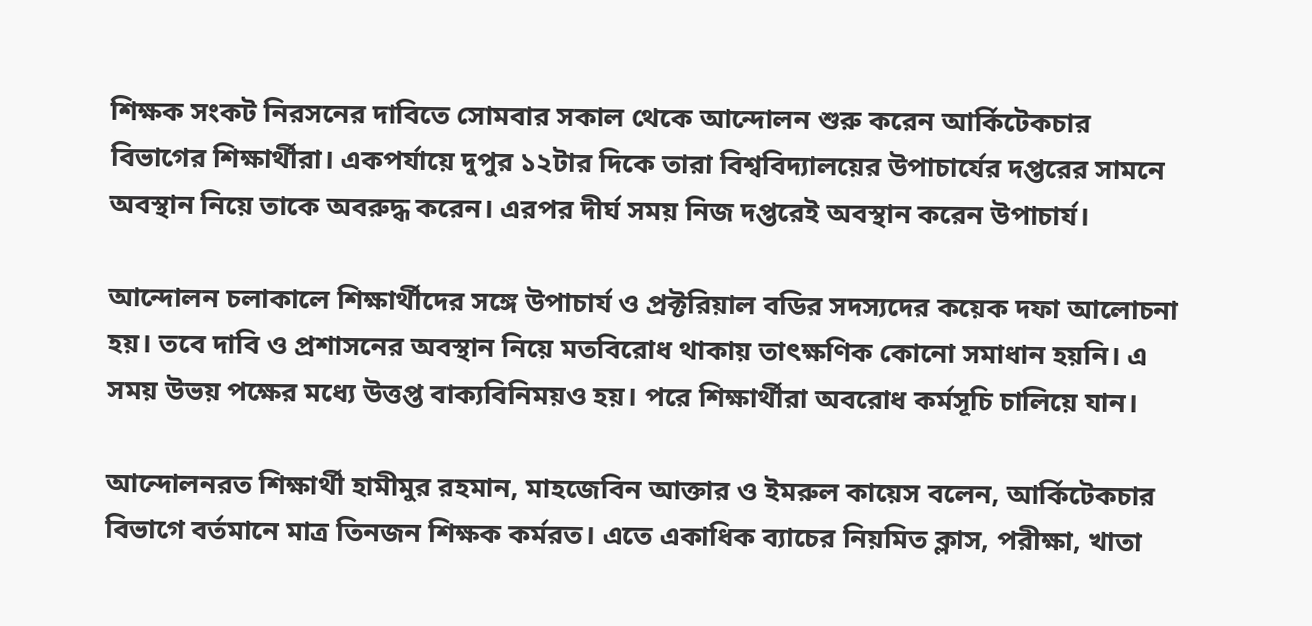শিক্ষক সংকট নিরসনের দাবিতে সোমবার সকাল থেকে আন্দোলন শুরু করেন আর্কিটেকচার বিভাগের শিক্ষার্থীরা। একপর্যায়ে দুপুর ১২টার দিকে তারা বিশ্ববিদ্যালয়ের উপাচার্যের দপ্তরের সামনে অবস্থান নিয়ে তাকে অবরুদ্ধ করেন। এরপর দীর্ঘ সময় নিজ দপ্তরেই অবস্থান করেন উপাচার্য।

আন্দোলন চলাকালে শিক্ষার্থীদের সঙ্গে উপাচার্য ও প্রক্টরিয়াল বডির সদস্যদের কয়েক দফা আলোচনা হয়। তবে দাবি ও প্রশাসনের অবস্থান নিয়ে মতবিরোধ থাকায় তাৎক্ষণিক কোনো সমাধান হয়নি। এ সময় উভয় পক্ষের মধ্যে উত্তপ্ত বাক্যবিনিময়ও হয়। পরে শিক্ষার্থীরা অবরোধ কর্মসূচি চালিয়ে যান।

আন্দোলনরত শিক্ষার্থী হামীমুর রহমান, মাহজেবিন আক্তার ও ইমরুল কায়েস বলেন, আর্কিটেকচার বিভাগে বর্তমানে মাত্র তিনজন শিক্ষক কর্মরত। এতে একাধিক ব্যাচের নিয়মিত ক্লাস, পরীক্ষা, খাতা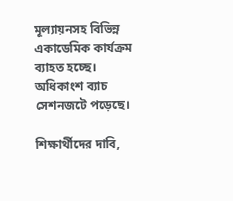মূল্যায়নসহ বিভিন্ন একাডেমিক কার্যক্রম ব্যাহত হচ্ছে। অধিকাংশ ব্যাচ সেশনজটে পড়েছে।

শিক্ষার্থীদের দাবি,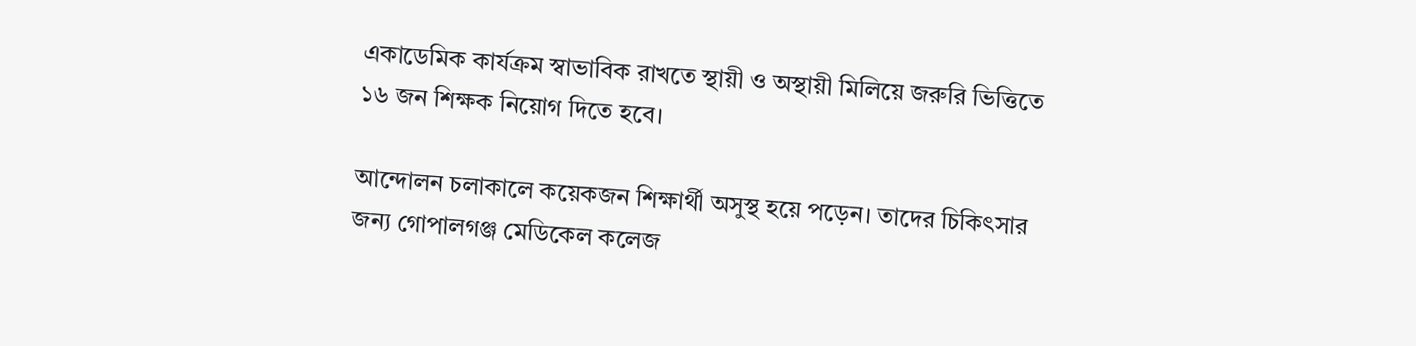একাডেমিক কার্যক্রম স্বাভাবিক রাখতে স্থায়ী ও অস্থায়ী মিলিয়ে জরুরি ভিত্তিতে ১৬ জন শিক্ষক নিয়োগ দিতে হবে।

আন্দোলন চলাকালে কয়েকজন শিক্ষার্থী অসুস্থ হয়ে পড়েন। তাদের চিকিৎসার জন্য গোপালগঞ্জ মেডিকেল কলেজ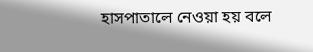হাসপাতালে নেওয়া হয় বলে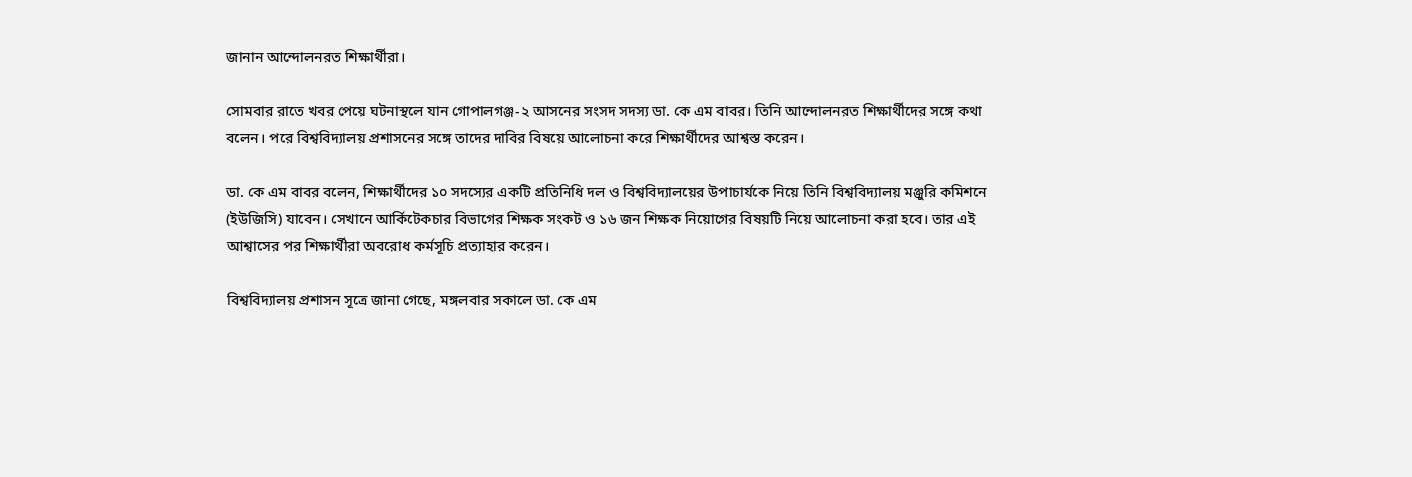জানান আন্দোলনরত শিক্ষার্থীরা।

সোমবার রাতে খবর পেয়ে ঘটনাস্থলে যান গোপালগঞ্জ-২ আসনের সংসদ সদস্য ডা. কে এম বাবর। তিনি আন্দোলনরত শিক্ষার্থীদের সঙ্গে কথা বলেন। পরে বিশ্ববিদ্যালয় প্রশাসনের সঙ্গে তাদের দাবির বিষয়ে আলোচনা করে শিক্ষার্থীদের আশ্বস্ত করেন।

ডা. কে এম বাবর বলেন, শিক্ষার্থীদের ১০ সদস্যের একটি প্রতিনিধি দল ও বিশ্ববিদ্যালয়ের উপাচার্যকে নিয়ে তিনি বিশ্ববিদ্যালয় মঞ্জুরি কমিশনে (ইউজিসি) যাবেন। সেখানে আর্কিটেকচার বিভাগের শিক্ষক সংকট ও ১৬ জন শিক্ষক নিয়োগের বিষয়টি নিয়ে আলোচনা করা হবে। তার এই আশ্বাসের পর শিক্ষার্থীরা অবরোধ কর্মসূচি প্রত্যাহার করেন।

বিশ্ববিদ্যালয় প্রশাসন সূত্রে জানা গেছে, মঙ্গলবার সকালে ডা. কে এম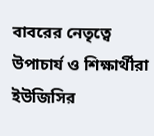বাবরের নেতৃত্বে উপাচার্য ও শিক্ষার্থীরা ইউজিসির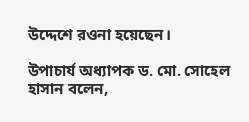উদ্দেশে রওনা হয়েছেন।

উপাচার্য অধ্যাপক ড. মো. সোহেল হাসান বলেন,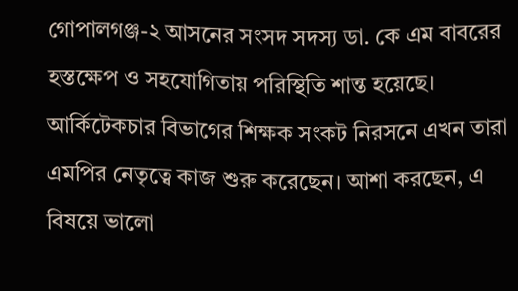গোপালগঞ্জ-২ আসনের সংসদ সদস্য ডা. কে এম বাবরের হস্তক্ষেপ ও সহযোগিতায় পরিস্থিতি শান্ত হয়েছে। আর্কিটেকচার বিভাগের শিক্ষক সংকট নিরসনে এখন তারা এমপির নেতৃত্বে কাজ শুরু করেছেন। আশা করছেন, এ বিষয়ে ভালো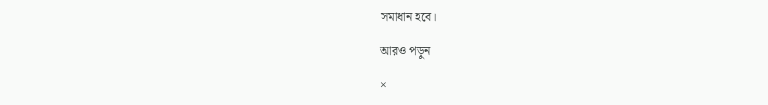সমাধান হবে।

আরও পড়ুন

×